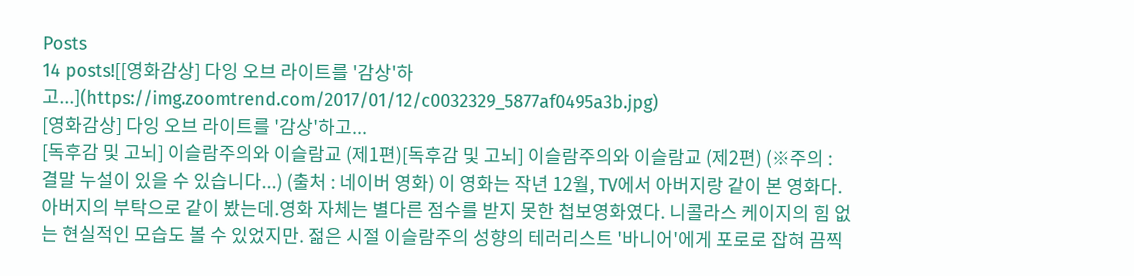Posts
14 posts![[영화감상] 다잉 오브 라이트를 '감상'하고...](https://img.zoomtrend.com/2017/01/12/c0032329_5877af0495a3b.jpg)
[영화감상] 다잉 오브 라이트를 '감상'하고...
[독후감 및 고뇌] 이슬람주의와 이슬람교 (제1편)[독후감 및 고뇌] 이슬람주의와 이슬람교 (제2편) (※주의 : 결말 누설이 있을 수 있습니다...) (출처 : 네이버 영화) 이 영화는 작년 12월, TV에서 아버지랑 같이 본 영화다. 아버지의 부탁으로 같이 봤는데.영화 자체는 별다른 점수를 받지 못한 첩보영화였다. 니콜라스 케이지의 힘 없는 현실적인 모습도 볼 수 있었지만. 젊은 시절 이슬람주의 성향의 테러리스트 '바니어'에게 포로로 잡혀 끔찍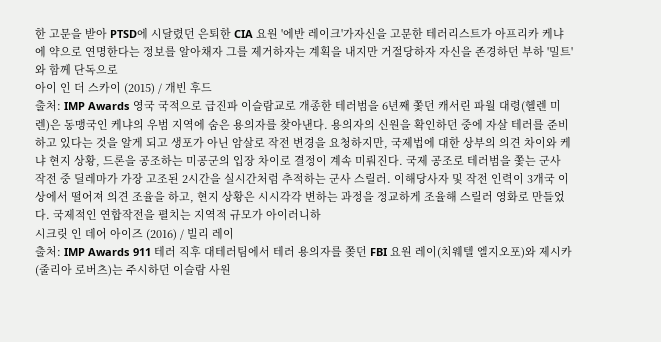한 고문을 받아 PTSD에 시달렸던 은퇴한 CIA 요원 '에반 레이크'가자신을 고문한 테러리스트가 아프리카 케냐에 약으로 연명한다는 정보를 알아채자 그를 제거하자는 계획을 내지만 거절당하자 자신을 존경하던 부하 '밀트'와 함께 단독으로
아이 인 더 스카이 (2015) / 개빈 후드
출처: IMP Awards 영국 국적으로 급진파 이슬람교로 개종한 테러범을 6년째 쫓던 캐서린 파월 대령(헬렌 미렌)은 동맹국인 케냐의 우범 지역에 숨은 용의자를 찾아낸다. 용의자의 신원을 확인하던 중에 자살 테러를 준비하고 있다는 것을 알게 되고 생포가 아닌 암살로 작전 변경을 요청하지만, 국제법에 대한 상부의 의견 차이와 케냐 현지 상황, 드론을 공조하는 미공군의 입장 차이로 결정이 계속 미뤄진다. 국제 공조로 테러범을 쫓는 군사 작전 중 딜레마가 가장 고조된 2시간을 실시간처럼 추적하는 군사 스릴러. 이해당사자 및 작전 인력이 3개국 이상에서 떨어져 의견 조율을 하고, 현지 상황은 시시각각 변하는 과정을 정교하게 조율해 스릴러 영화로 만들었다. 국제적인 연합작전을 펼치는 지역적 규모가 아이러니하
시크릿 인 데어 아이즈 (2016) / 빌리 레이
출처: IMP Awards 911 테러 직후 대테러팀에서 테러 용의자를 쫒던 FBI 요원 레이(치웨텔 엘지오포)와 제시카(줄리아 로버츠)는 주시하던 이슬람 사원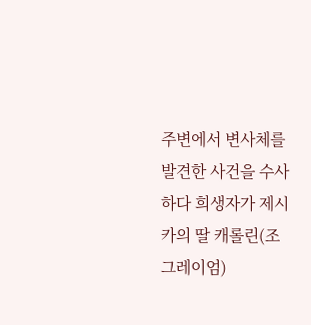주변에서 변사체를 발견한 사건을 수사하다 희생자가 제시카의 딸 캐롤린(조 그레이엄)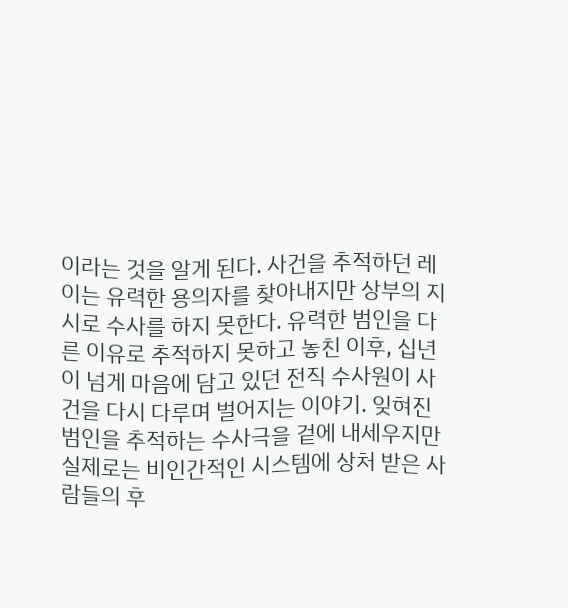이라는 것을 알게 된다. 사건을 추적하던 레이는 유력한 용의자를 찾아내지만 상부의 지시로 수사를 하지 못한다. 유력한 범인을 다른 이유로 추적하지 못하고 놓친 이후, 십년이 넘게 마음에 담고 있던 전직 수사원이 사건을 다시 다루며 벌어지는 이야기. 잊혀진 범인을 추적하는 수사극을 겉에 내세우지만 실제로는 비인간적인 시스템에 상처 받은 사람들의 후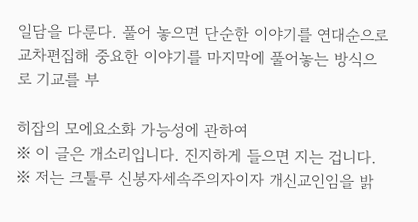일담을 다룬다. 풀어 놓으면 단순한 이야기를 연대순으로 교차편집해 중요한 이야기를 마지막에 풀어놓는 방식으로 기교를 부

히잡의 모에요소화 가능성에 관하여
※ 이 글은 개소리입니다. 진지하게 들으면 지는 겁니다. ※ 저는 크툴루 신봉자세속주의자이자 개신교인임을 밝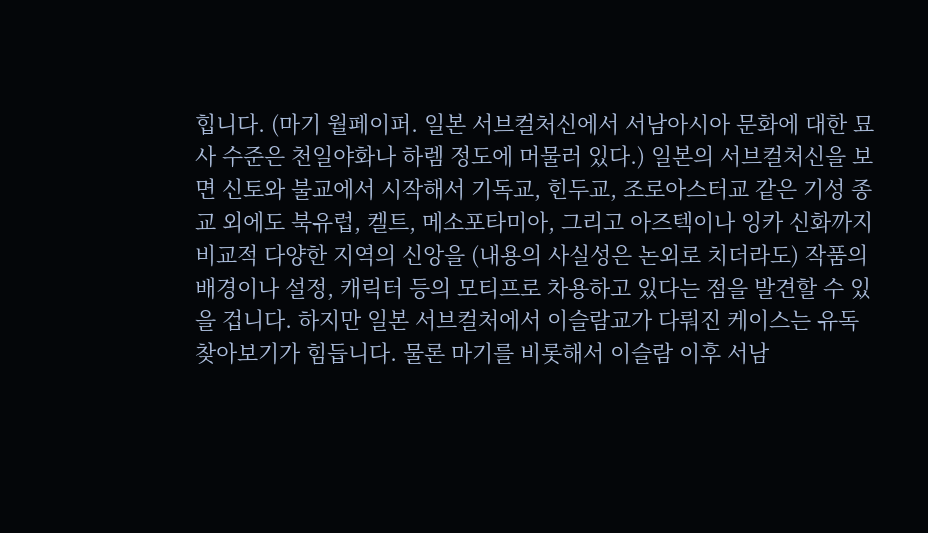힙니다. (마기 월페이퍼. 일본 서브컬처신에서 서남아시아 문화에 대한 묘사 수준은 천일야화나 하렘 정도에 머물러 있다.) 일본의 서브컬처신을 보면 신토와 불교에서 시작해서 기독교, 힌두교, 조로아스터교 같은 기성 종교 외에도 북유럽, 켈트, 메소포타미아, 그리고 아즈텍이나 잉카 신화까지 비교적 다양한 지역의 신앙을 (내용의 사실성은 논외로 치더라도) 작품의 배경이나 설정, 캐릭터 등의 모티프로 차용하고 있다는 점을 발견할 수 있을 겁니다. 하지만 일본 서브컬처에서 이슬람교가 다뤄진 케이스는 유독 찾아보기가 힘듭니다. 물론 마기를 비롯해서 이슬람 이후 서남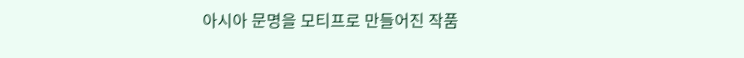아시아 문명을 모티프로 만들어진 작품